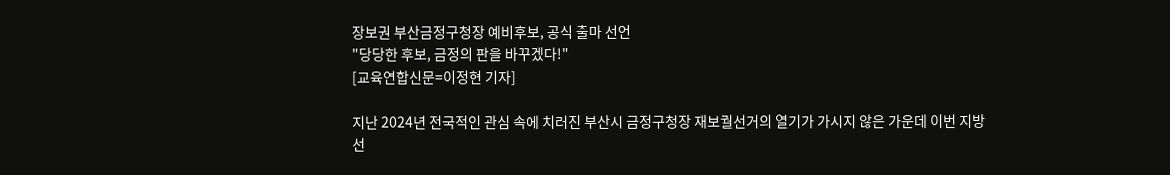장보권 부산금정구청장 예비후보, 공식 출마 선언
"당당한 후보, 금정의 판을 바꾸겠다!"
[교육연합신문=이정현 기자]

지난 2024년 전국적인 관심 속에 치러진 부산시 금정구청장 재보궐선거의 열기가 가시지 않은 가운데 이번 지방선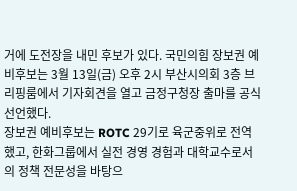거에 도전장을 내민 후보가 있다. 국민의힘 장보권 예비후보는 3월 13일(금) 오후 2시 부산시의회 3층 브리핑룸에서 기자회견을 열고 금정구청장 출마를 공식 선언했다.
장보권 예비후보는 ROTC 29기로 육군중위로 전역했고, 한화그룹에서 실전 경영 경험과 대학교수로서의 정책 전문성을 바탕으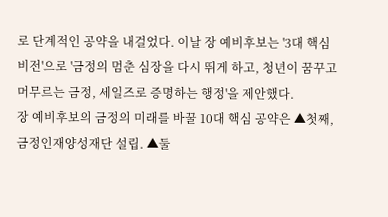로 단계적인 공약을 내걸었다. 이날 장 예비후보는 '3대 핵심 비전'으로 '금정의 멈춘 심장을 다시 뛰게 하고, 청년이 꿈꾸고 머무르는 금정, 세일즈로 증명하는 행정'을 제안했다.
장 예비후보의 금정의 미래를 바꿀 10대 핵심 공약은 ▲첫째, 금정인재양성재단 설립. ▲둘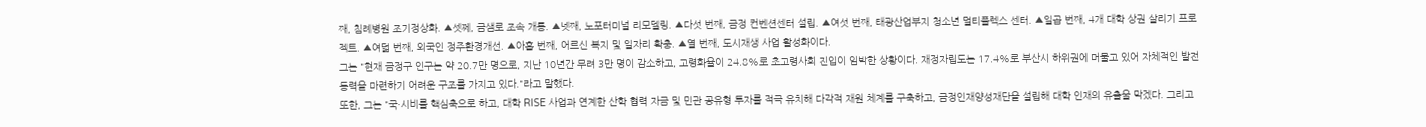째, 침례병원 조기정상화. ▲셋쩨, 금샘로 조속 개통. ▲넷째, 노포터미널 리모델링. ▲다섯 번째, 금정 컨벤션센터 설립. ▲여섯 번째, 태광산업부지 청소년 멀티플렉스 센터. ▲일곱 번째, 4개 대학 상권 살리기 프로젝트. ▲여덟 번째, 외국인 정주환경개선. ▲아홉 번째, 어르신 복지 및 일자리 확충. ▲열 번째, 도시재생 사업 활성화이다.
그는 "현재 금정구 인구는 약 20.7만 명으로, 지난 10년간 무려 3만 명이 감소하고, 고령화율이 24.8%로 초고령사회 진입이 임박한 상황이다. 재정자립도는 17.4%로 부산시 하위권에 머물고 있어 자체적인 발전 동력을 마련하기 어려운 구조를 가지고 있다."라고 말했다.
또한, 그는 "국·시비를 핵심축으로 하고, 대학 RISE 사업과 연계한 산학 협력 자금 및 민관 공유형 투자를 적극 유치해 다각적 재원 체계를 구축하고, 금정인재양성재단을 설립해 대학 인재의 유출울 막겠다. 그리고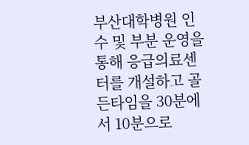부산대학병원 인수 및 부분 운영을 통해 응급의료센터를 개설하고 골든타임을 30분에서 10분으로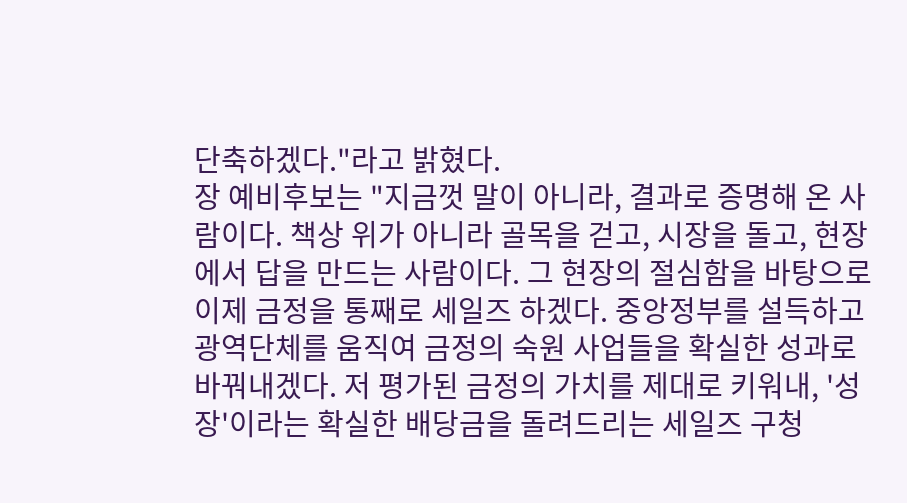단축하겠다."라고 밝혔다.
장 예비후보는 "지금껏 말이 아니라, 결과로 증명해 온 사람이다. 책상 위가 아니라 골목을 걷고, 시장을 돌고, 현장에서 답을 만드는 사람이다. 그 현장의 절심함을 바탕으로 이제 금정을 통째로 세일즈 하겠다. 중앙정부를 설득하고 광역단체를 움직여 금정의 숙원 사업들을 확실한 성과로 바꿔내겠다. 저 평가된 금정의 가치를 제대로 키워내, '성장'이라는 확실한 배당금을 돌려드리는 세일즈 구청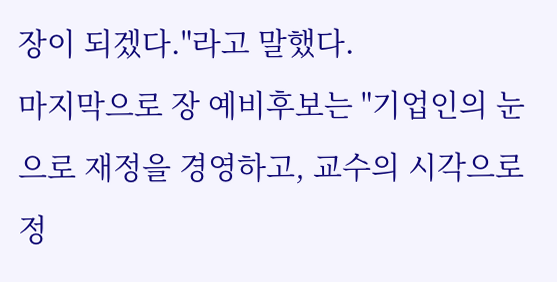장이 되겠다."라고 말했다.
마지막으로 장 예비후보는 "기업인의 눈으로 재정을 경영하고, 교수의 시각으로 정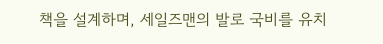책을 설계하며, 세일즈맨의 발로 국비를 유치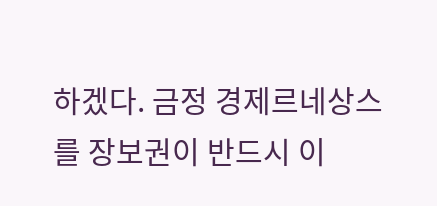하겠다. 금정 경제르네상스를 장보권이 반드시 이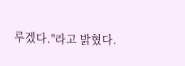루겠다."라고 밝혔다.